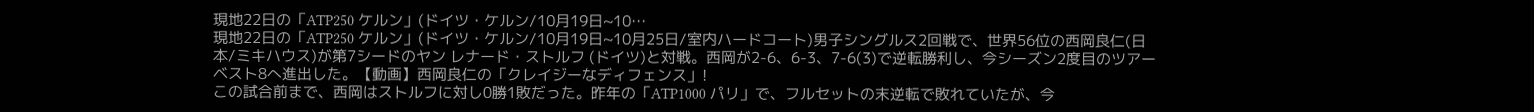現地22日の「ATP250 ケルン」(ドイツ・ケルン/10月19日~10…
現地22日の「ATP250 ケルン」(ドイツ・ケルン/10月19日~10月25日/室内ハードコート)男子シングルス2回戦で、世界56位の西岡良仁(日本/ミキハウス)が第7シードのヤン レナード・ストルフ (ドイツ)と対戦。西岡が2-6、6-3、7-6(3)で逆転勝利し、今シーズン2度目のツアーベスト8へ進出した。【動画】西岡良仁の「クレイジーなディフェンス」!
この試合前まで、西岡はストルフに対し0勝1敗だった。昨年の「ATP1000 パリ」で、フルセットの末逆転で敗れていたが、今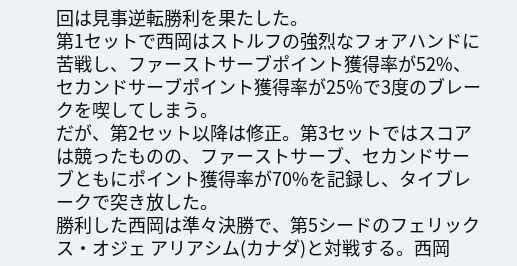回は見事逆転勝利を果たした。
第1セットで西岡はストルフの強烈なフォアハンドに苦戦し、ファーストサーブポイント獲得率が52%、セカンドサーブポイント獲得率が25%で3度のブレークを喫してしまう。
だが、第2セット以降は修正。第3セットではスコアは競ったものの、ファーストサーブ、セカンドサーブともにポイント獲得率が70%を記録し、タイブレークで突き放した。
勝利した西岡は準々決勝で、第5シードのフェリックス・オジェ アリアシム(カナダ)と対戦する。西岡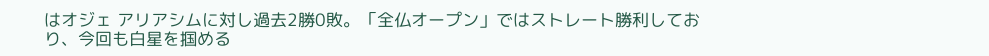はオジェ アリアシムに対し過去2勝0敗。「全仏オープン」ではストレート勝利しており、今回も白星を掴める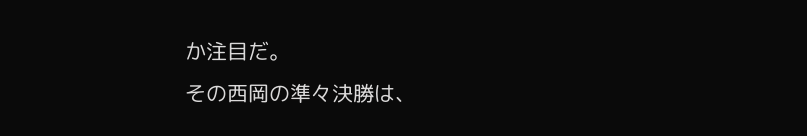か注目だ。
その西岡の準々決勝は、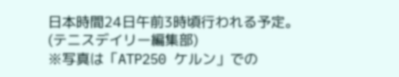日本時間24日午前3時頃行われる予定。
(テニスデイリー編集部)
※写真は「ATP250 ケルン」での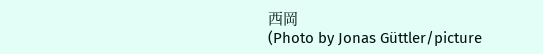西岡
(Photo by Jonas Güttler/picture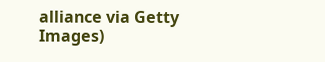alliance via Getty Images)